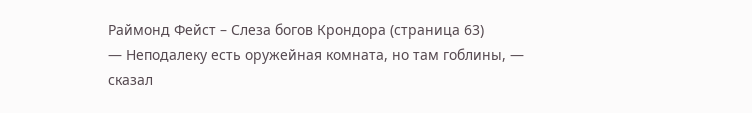Раймонд Фейст – Слеза богов Крондора (страница 63)
— Неподалеку есть оружейная комната, но там гоблины, — сказал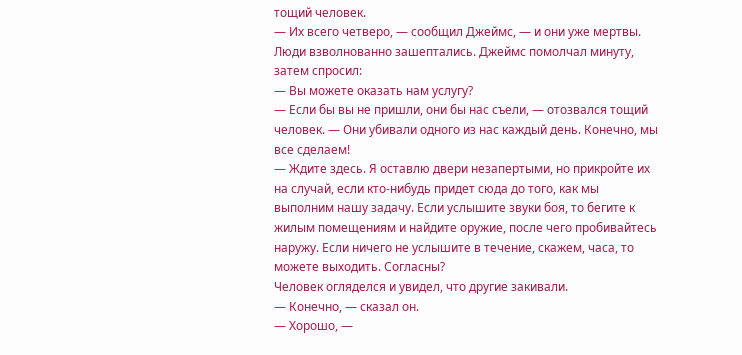тощий человек.
— Их всего четверо, — сообщил Джеймс, — и они уже мертвы.
Люди взволнованно зашептались. Джеймс помолчал минуту, затем спросил:
— Вы можете оказать нам услугу?
— Если бы вы не пришли, они бы нас съели, — отозвался тощий человек. — Они убивали одного из нас каждый день. Конечно, мы все сделаем!
— Ждите здесь. Я оставлю двери незапертыми, но прикройте их на случай, если кто-нибудь придет сюда до того, как мы выполним нашу задачу. Если услышите звуки боя, то бегите к жилым помещениям и найдите оружие, после чего пробивайтесь наружу. Если ничего не услышите в течение, скажем, часа, то можете выходить. Согласны?
Человек огляделся и увидел, что другие закивали.
— Конечно, — сказал он.
— Хорошо, —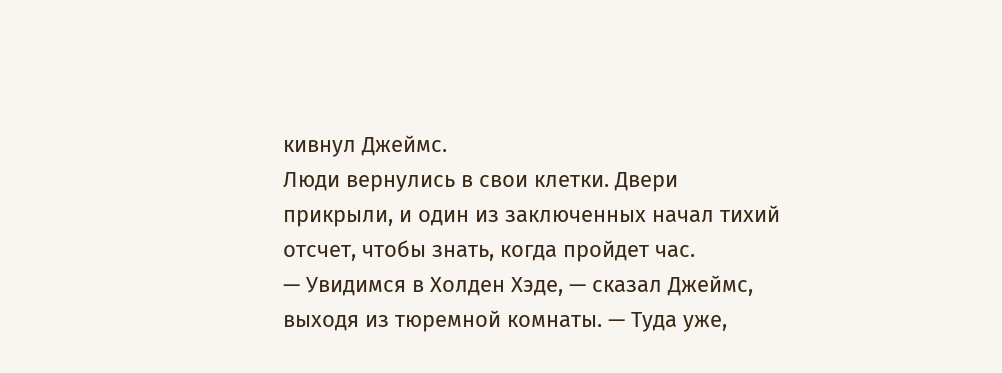кивнул Джеймс.
Люди вернулись в свои клетки. Двери прикрыли, и один из заключенных начал тихий отсчет, чтобы знать, когда пройдет час.
— Увидимся в Холден Хэде, — сказал Джеймс, выходя из тюремной комнаты. — Туда уже,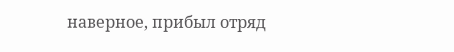наверное, прибыл отряд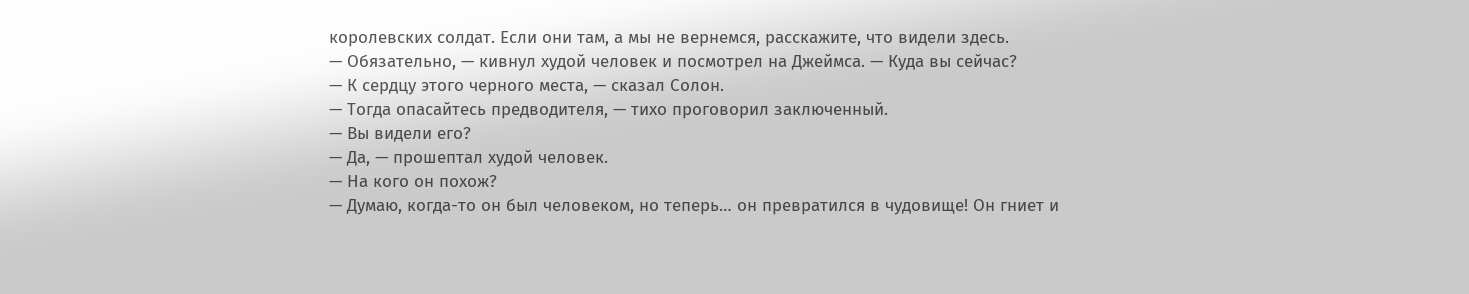королевских солдат. Если они там, а мы не вернемся, расскажите, что видели здесь.
— Обязательно, — кивнул худой человек и посмотрел на Джеймса. — Куда вы сейчас?
— К сердцу этого черного места, — сказал Солон.
— Тогда опасайтесь предводителя, — тихо проговорил заключенный.
— Вы видели его?
— Да, — прошептал худой человек.
— На кого он похож?
— Думаю, когда-то он был человеком, но теперь… он превратился в чудовище! Он гниет и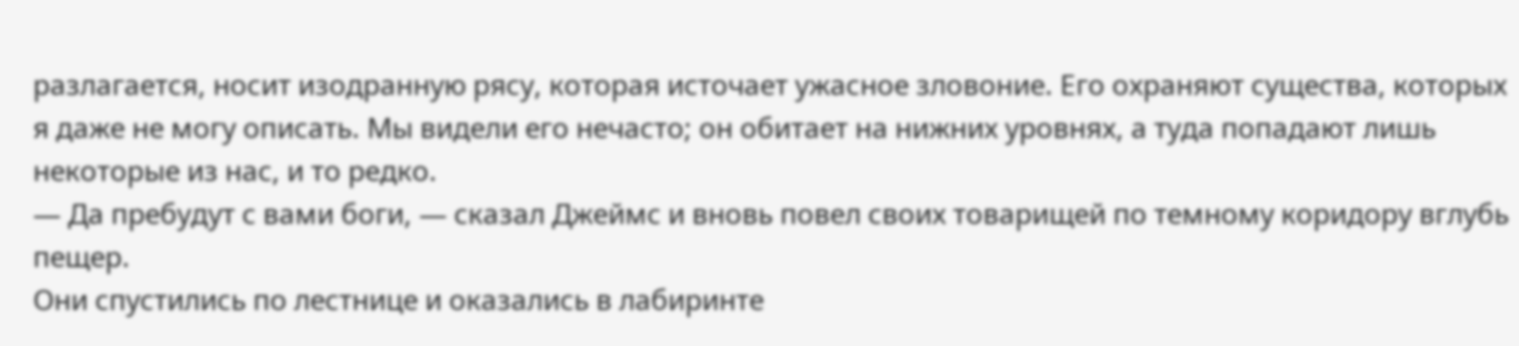разлагается, носит изодранную рясу, которая источает ужасное зловоние. Его охраняют существа, которых я даже не могу описать. Мы видели его нечасто; он обитает на нижних уровнях, а туда попадают лишь некоторые из нас, и то редко.
— Да пребудут с вами боги, — сказал Джеймс и вновь повел своих товарищей по темному коридору вглубь пещер.
Они спустились по лестнице и оказались в лабиринте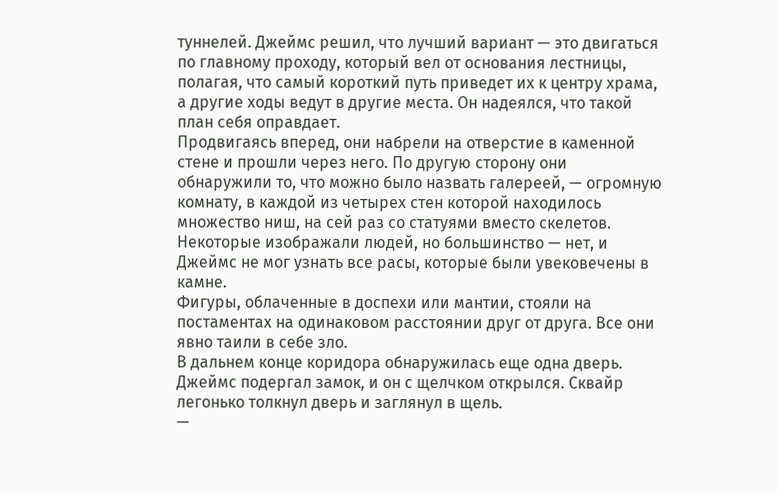туннелей. Джеймс решил, что лучший вариант — это двигаться по главному проходу, который вел от основания лестницы, полагая, что самый короткий путь приведет их к центру храма, а другие ходы ведут в другие места. Он надеялся, что такой план себя оправдает.
Продвигаясь вперед, они набрели на отверстие в каменной стене и прошли через него. По другую сторону они обнаружили то, что можно было назвать галереей, — огромную комнату, в каждой из четырех стен которой находилось множество ниш, на сей раз со статуями вместо скелетов. Некоторые изображали людей, но большинство — нет, и Джеймс не мог узнать все расы, которые были увековечены в камне.
Фигуры, облаченные в доспехи или мантии, стояли на постаментах на одинаковом расстоянии друг от друга. Все они явно таили в себе зло.
В дальнем конце коридора обнаружилась еще одна дверь. Джеймс подергал замок, и он с щелчком открылся. Сквайр легонько толкнул дверь и заглянул в щель.
—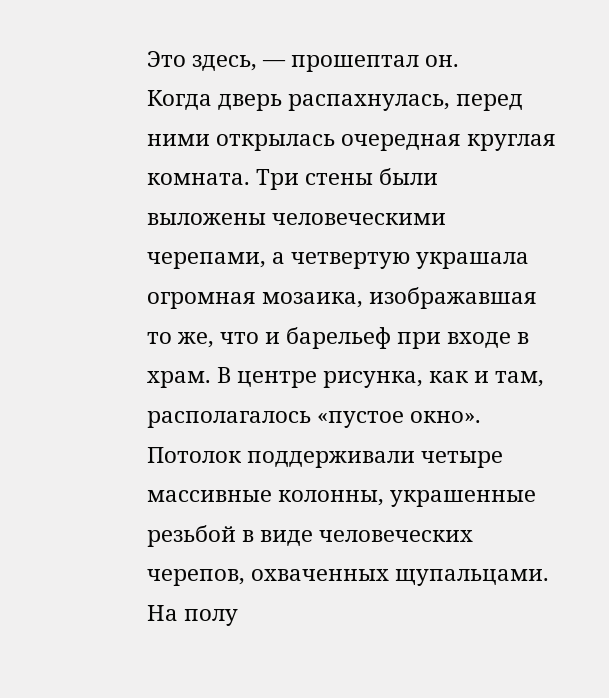Это здесь, — прошептал он.
Когда дверь распахнулась, перед ними открылась очередная круглая комната. Три стены были выложены человеческими черепами, а четвертую украшала огромная мозаика, изображавшая то же, что и барельеф при входе в храм. В центре рисунка, как и там, располагалось «пустое окно».
Потолок поддерживали четыре массивные колонны, украшенные резьбой в виде человеческих черепов, охваченных щупальцами. На полу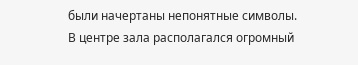были начертаны непонятные символы.
В центре зала располагался огромный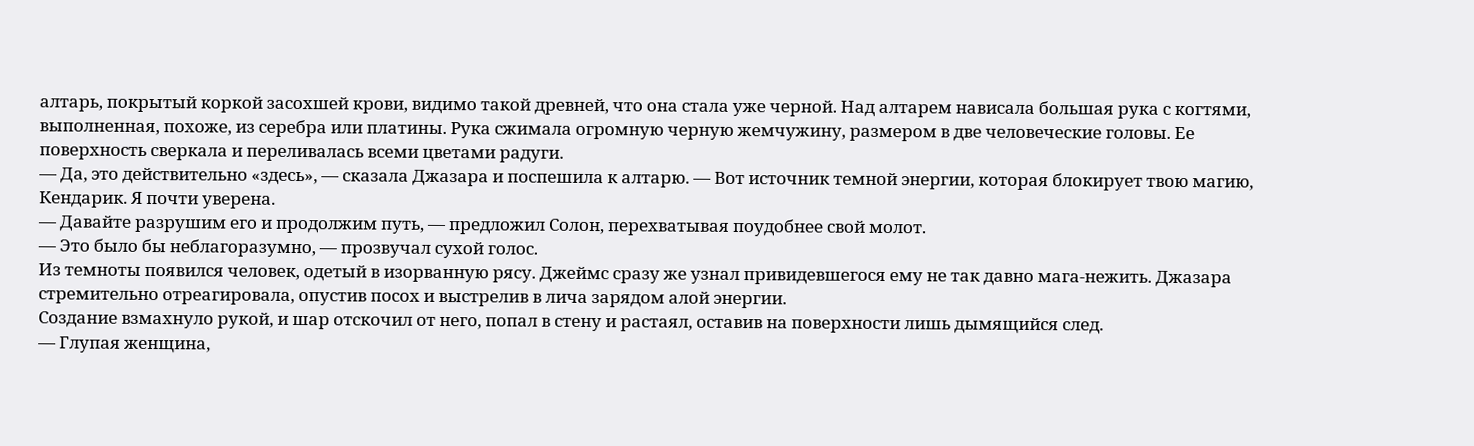алтарь, покрытый коркой засохшей крови, видимо такой древней, что она стала уже черной. Над алтарем нависала большая рука с когтями, выполненная, похоже, из серебра или платины. Рука сжимала огромную черную жемчужину, размером в две человеческие головы. Ее поверхность сверкала и переливалась всеми цветами радуги.
— Да, это действительно «здесь», — сказала Джазара и поспешила к алтарю. — Вот источник темной энергии, которая блокирует твою магию, Кендарик. Я почти уверена.
— Давайте разрушим его и продолжим путь, — предложил Солон, перехватывая поудобнее свой молот.
— Это было бы неблагоразумно, — прозвучал сухой голос.
Из темноты появился человек, одетый в изорванную рясу. Джеймс сразу же узнал привидевшегося ему не так давно мага-нежить. Джазара стремительно отреагировала, опустив посох и выстрелив в лича зарядом алой энергии.
Создание взмахнуло рукой, и шар отскочил от него, попал в стену и растаял, оставив на поверхности лишь дымящийся след.
— Глупая женщина,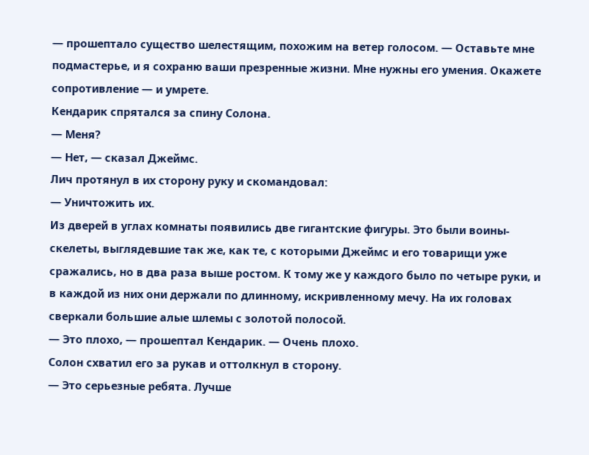— прошептало существо шелестящим, похожим на ветер голосом. — Оставьте мне подмастерье, и я сохраню ваши презренные жизни. Мне нужны его умения. Окажете сопротивление — и умрете.
Кендарик спрятался за спину Солона.
— Меня?
— Нет, — сказал Джеймс.
Лич протянул в их сторону руку и скомандовал:
— Уничтожить их.
Из дверей в углах комнаты появились две гигантские фигуры. Это были воины-скелеты, выглядевшие так же, как те, с которыми Джеймс и его товарищи уже сражались, но в два раза выше ростом. К тому же у каждого было по четыре руки, и в каждой из них они держали по длинному, искривленному мечу. На их головах сверкали большие алые шлемы с золотой полосой.
— Это плохо, — прошептал Кендарик. — Очень плохо.
Солон схватил его за рукав и оттолкнул в сторону.
— Это серьезные ребята. Лучше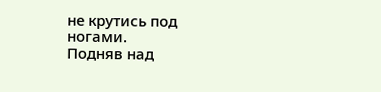не крутись под ногами.
Подняв над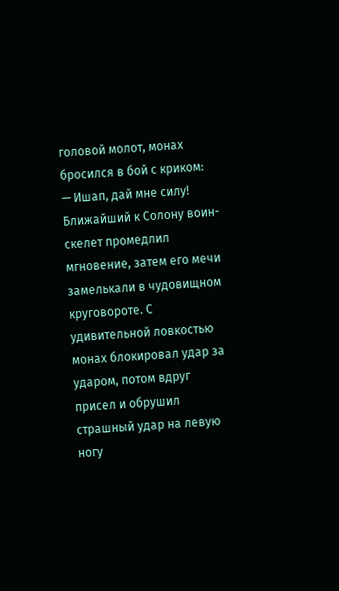головой молот, монах бросился в бой с криком:
— Ишап, дай мне силу!
Ближайший к Солону воин-скелет промедлил мгновение, затем его мечи замелькали в чудовищном круговороте. С удивительной ловкостью монах блокировал удар за ударом, потом вдруг присел и обрушил страшный удар на левую ногу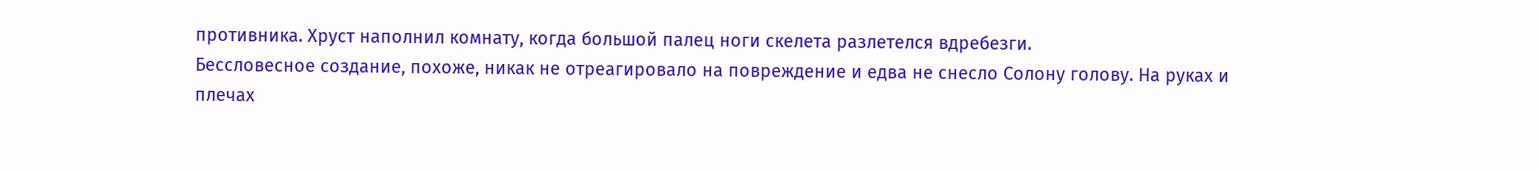противника. Хруст наполнил комнату, когда большой палец ноги скелета разлетелся вдребезги.
Бессловесное создание, похоже, никак не отреагировало на повреждение и едва не снесло Солону голову. На руках и плечах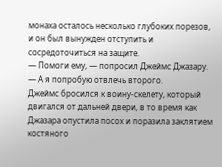монаха осталось несколько глубоких порезов, и он был вынужден отступить и сосредоточиться на защите.
— Помоги ему, — попросил Джеймс Джазару. — А я попробую отвлечь второго.
Джеймс бросился к воину-скелету, который двигался от дальней двери, в то время как Джазара опустила посох и поразила заклятием костяного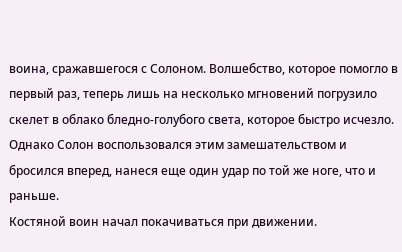воина, сражавшегося с Солоном. Волшебство, которое помогло в первый раз, теперь лишь на несколько мгновений погрузило скелет в облако бледно-голубого света, которое быстро исчезло. Однако Солон воспользовался этим замешательством и бросился вперед, нанеся еще один удар по той же ноге, что и раньше.
Костяной воин начал покачиваться при движении.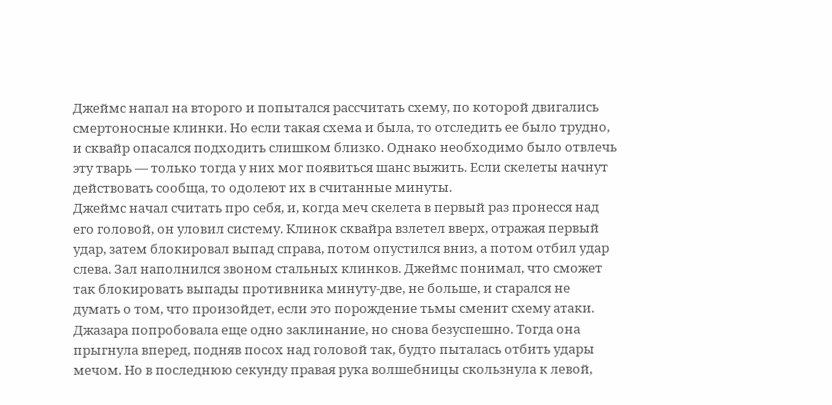Джеймс напал на второго и попытался рассчитать схему, по которой двигались смертоносные клинки. Но если такая схема и была, то отследить ее было трудно, и сквайр опасался подходить слишком близко. Однако необходимо было отвлечь эту тварь — только тогда у них мог появиться шанс выжить. Если скелеты начнут действовать сообща, то одолеют их в считанные минуты.
Джеймс начал считать про себя, и, когда меч скелета в первый раз пронесся над его головой, он уловил систему. Клинок сквайра взлетел вверх, отражая первый удар, затем блокировал выпад справа, потом опустился вниз, а потом отбил удар слева. Зал наполнился звоном стальных клинков. Джеймс понимал, что сможет так блокировать выпады противника минуту-две, не больше, и старался не думать о том, что произойдет, если это порождение тьмы сменит схему атаки.
Джазара попробовала еще одно заклинание, но снова безуспешно. Тогда она прыгнула вперед, подняв посох над головой так, будто пыталась отбить удары мечом. Но в последнюю секунду правая рука волшебницы скользнула к левой,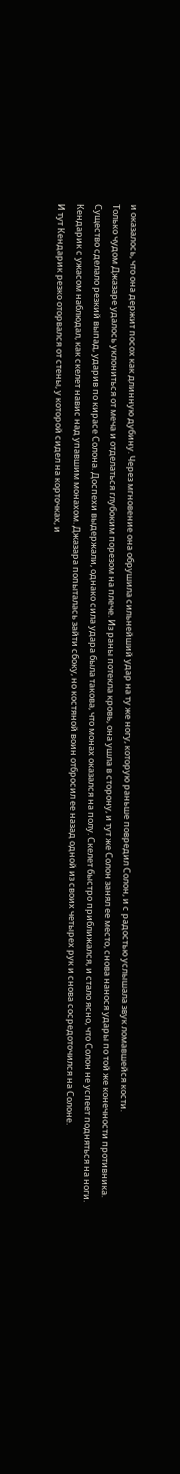и оказалось, что она держит посох как длинную дубину. Через мгновение она обрушила сильнейший удар на ту же ногу, которую раньше повредил Солон, и с радостью услышала звук ломавшейся кости.
Только чудом Джазаре удалось уклониться от меча и отделаться глубоким порезом на плече. Из раны потекла кровь, она ушла в сторону, и тут же Солон занял ее место, снова нанося удары по той же конечности противника.
Существо сделало резкий выпад, ударив по кирасе Солона. Доспехи выдержали, однако сила удара была такова, что монах оказался на полу. Скелет быстро приближался, и стало ясно, что Солон не успеет подняться на ноги.
Кендарик с ужасом наблюдал, как скелет навис над упавшим монахом. Джазара попыталась зайти сбоку, но костяной воин отбросил ее назад одной из своих четырех рук и снова сосредоточился на Солоне.
И тут Кендарик резко оторвался от стены, у которой сидел на корточках, и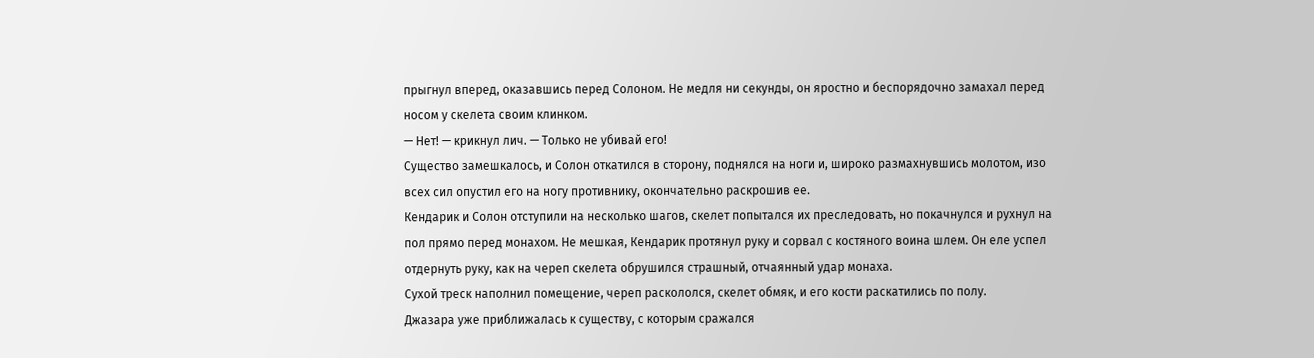прыгнул вперед, оказавшись перед Солоном. Не медля ни секунды, он яростно и беспорядочно замахал перед носом у скелета своим клинком.
— Нет! — крикнул лич. — Только не убивай его!
Существо замешкалось, и Солон откатился в сторону, поднялся на ноги и, широко размахнувшись молотом, изо всех сил опустил его на ногу противнику, окончательно раскрошив ее.
Кендарик и Солон отступили на несколько шагов, скелет попытался их преследовать, но покачнулся и рухнул на пол прямо перед монахом. Не мешкая, Кендарик протянул руку и сорвал с костяного воина шлем. Он еле успел отдернуть руку, как на череп скелета обрушился страшный, отчаянный удар монаха.
Сухой треск наполнил помещение, череп раскололся, скелет обмяк, и его кости раскатились по полу.
Джазара уже приближалась к существу, с которым сражался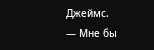Джеймс.
— Мне бы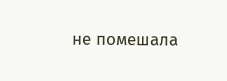не помешала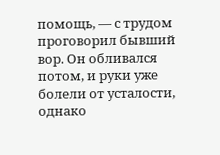помощь, — с трудом проговорил бывший вор. Он обливался потом, и руки уже болели от усталости, однако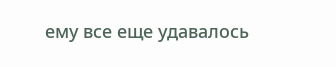ему все еще удавалось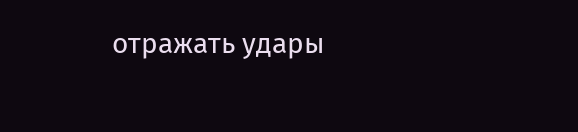отражать удары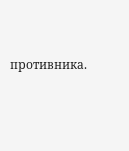противника.